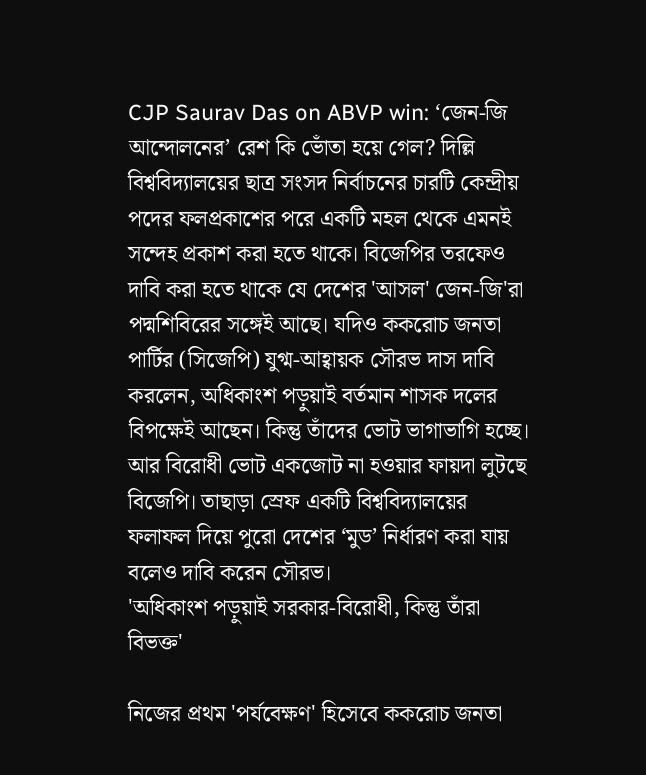CJP Saurav Das on ABVP win: ‘জেন-জি আন্দোলনের’ রেশ কি ভোঁতা হয়ে গেল? দিল্লি বিশ্ববিদ্যালয়ের ছাত্র সংসদ নির্বাচনের চারটি কেন্দ্রীয় পদের ফলপ্রকাশের পরে একটি মহল থেকে এমনই সন্দেহ প্রকাশ করা হতে থাকে। বিজেপির তরফেও দাবি করা হতে থাকে যে দেশের 'আসল' জেন-জি'রা পদ্মশিবিরের সঙ্গেই আছে। যদিও ককরোচ জনতা পার্টির (সিজেপি) যুগ্ম-আহ্বায়ক সৌরভ দাস দাবি করলেন, অধিকাংশ পড়ুয়াই বর্তমান শাসক দলের বিপক্ষেই আছেন। কিন্তু তাঁদের ভোট ভাগাভাগি হচ্ছে। আর বিরোধী ভোট একজোট না হওয়ার ফায়দা লুটছে বিজেপি। তাছাড়া স্রেফ একটি বিশ্ববিদ্যালয়ের ফলাফল দিয়ে পুরো দেশের ‘মুড’ নির্ধারণ করা যায় বলেও দাবি করেন সৌরভ।
'অধিকাংশ পড়ুয়াই সরকার-বিরোধী, কিন্তু তাঁরা বিভক্ত'

নিজের প্রথম 'পর্যবেক্ষণ' হিসেবে ককরোচ জনতা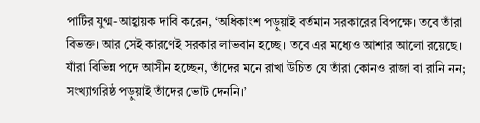পার্টির যুগ্ম-আহ্বায়ক দাবি করেন, ‘অধিকাংশ পড়ুয়াই বর্তমান সরকারের বিপক্ষে। তবে তাঁরা বিভক্ত। আর সেই কারণেই সরকার লাভবান হচ্ছে। তবে এর মধ্যেও আশার আলো রয়েছে। যাঁরা বিভিন্ন পদে আসীন হচ্ছেন, তাঁদের মনে রাখা উচিত যে তাঁরা কোনও রাজা বা রানি নন; সংখ্যাগরিষ্ঠ পড়ুয়াই তাঁদের ভোট দেননি।’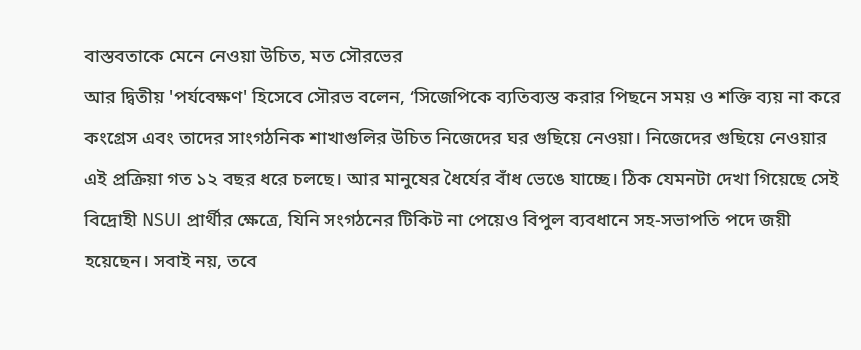বাস্তবতাকে মেনে নেওয়া উচিত, মত সৌরভের
আর দ্বিতীয় 'পর্যবেক্ষণ' হিসেবে সৌরভ বলেন, ‘সিজেপিকে ব্যতিব্যস্ত করার পিছনে সময় ও শক্তি ব্যয় না করে কংগ্রেস এবং তাদের সাংগঠনিক শাখাগুলির উচিত নিজেদের ঘর গুছিয়ে নেওয়া। নিজেদের গুছিয়ে নেওয়ার এই প্রক্রিয়া গত ১২ বছর ধরে চলছে। আর মানুষের ধৈর্যের বাঁধ ভেঙে যাচ্ছে। ঠিক যেমনটা দেখা গিয়েছে সেই বিদ্রোহী NSUI প্রার্থীর ক্ষেত্রে, যিনি সংগঠনের টিকিট না পেয়েও বিপুল ব্যবধানে সহ-সভাপতি পদে জয়ী হয়েছেন। সবাই নয়, তবে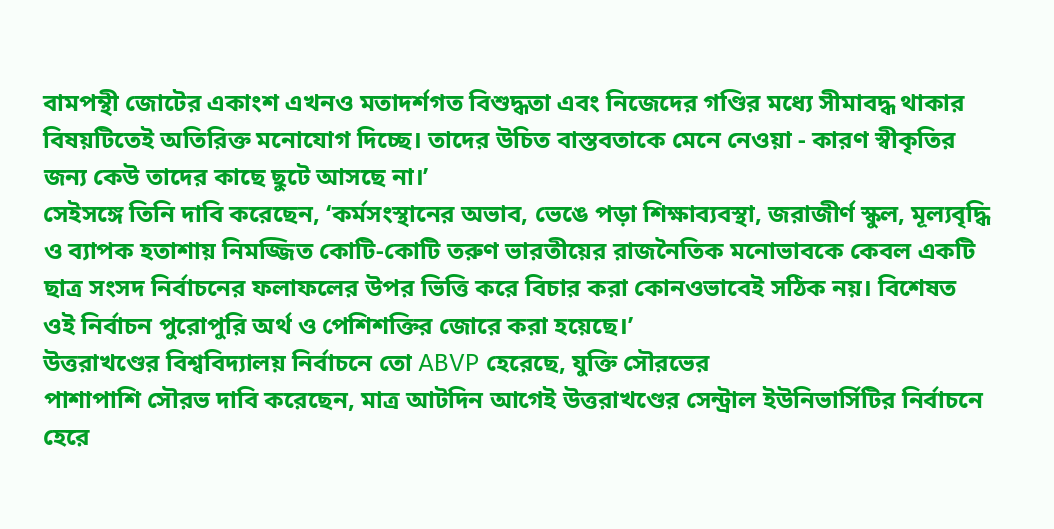বামপন্থী জোটের একাংশ এখনও মতাদর্শগত বিশুদ্ধতা এবং নিজেদের গণ্ডির মধ্যে সীমাবদ্ধ থাকার বিষয়টিতেই অতিরিক্ত মনোযোগ দিচ্ছে। তাদের উচিত বাস্তবতাকে মেনে নেওয়া - কারণ স্বীকৃতির জন্য কেউ তাদের কাছে ছুটে আসছে না।’
সেইসঙ্গে তিনি দাবি করেছেন, ‘কর্মসংস্থানের অভাব, ভেঙে পড়া শিক্ষাব্যবস্থা, জরাজীর্ণ স্কুল, মূল্যবৃদ্ধি ও ব্যাপক হতাশায় নিমজ্জিত কোটি-কোটি তরুণ ভারতীয়ের রাজনৈতিক মনোভাবকে কেবল একটি ছাত্র সংসদ নির্বাচনের ফলাফলের উপর ভিত্তি করে বিচার করা কোনওভাবেই সঠিক নয়। বিশেষত ওই নির্বাচন পুরোপুরি অর্থ ও পেশিশক্তির জোরে করা হয়েছে।’
উত্তরাখণ্ডের বিশ্ববিদ্যালয় নির্বাচনে তো ABVP হেরেছে, যুক্তি সৌরভের
পাশাপাশি সৌরভ দাবি করেছেন, মাত্র আটদিন আগেই উত্তরাখণ্ডের সেন্ট্রাল ইউনিভার্সিটির নির্বাচনে হেরে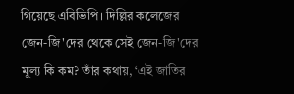গিয়েছে এবিভিপি। দিল্লির কলেজের জেন-জি'দের থেকে সেই জেন-জি'দের মূল্য কি কম? তাঁর কথায়, ‘এই জাতির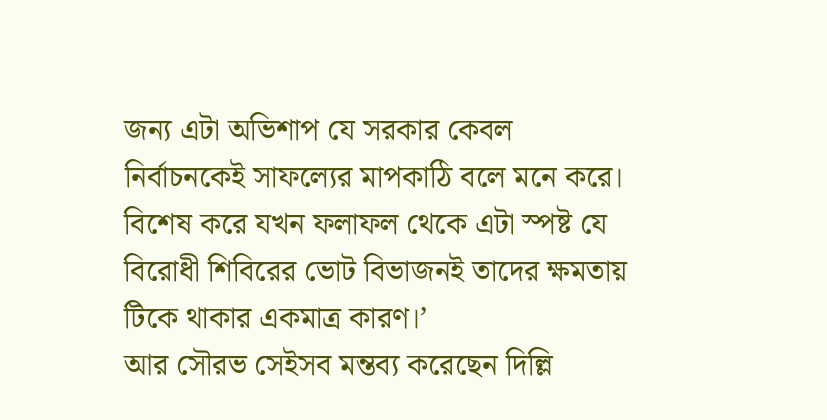জন্য এটা অভিশাপ যে সরকার কেবল নির্বাচনকেই সাফল্যের মাপকাঠি বলে মনে করে। বিশেষ করে যখন ফলাফল থেকে এটা স্পষ্ট যে বিরোধী শিবিরের ভোট বিভাজনই তাদের ক্ষমতায় টিকে থাকার একমাত্র কারণ।’
আর সৌরভ সেইসব মন্তব্য করেছেন দিল্লি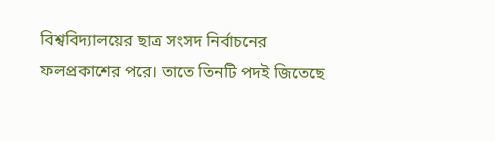বিশ্ববিদ্যালয়ের ছাত্র সংসদ নির্বাচনের ফলপ্রকাশের পরে। তাতে তিনটি পদই জিতেছে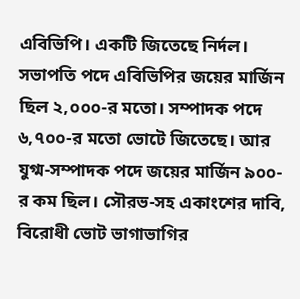এবিভিপি। একটি জিতেছে নির্দল। সভাপতি পদে এবিভিপির জয়ের মার্জিন ছিল ২,০০০-র মতো। সম্পাদক পদে ৬,৭০০-র মতো ভোটে জিতেছে। আর যুগ্ম-সম্পাদক পদে জয়ের মার্জিন ৯০০-র কম ছিল। সৌরভ-সহ একাংশের দাবি, বিরোধী ভোট ভাগাভাগির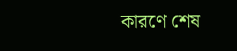কারণে শেষ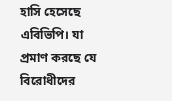হাসি হেসেছে এবিভিপি। যা প্রমাণ করছে যে বিরোধীদের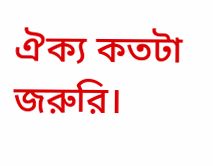ঐক্য কতটা জরুরি।